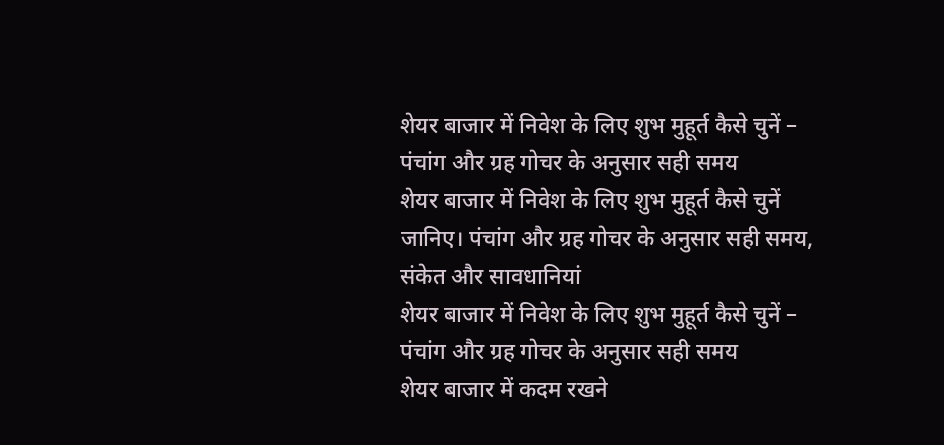शेयर बाजार में निवेश के लिए शुभ मुहूर्त कैसे चुनें – पंचांग और ग्रह गोचर के अनुसार सही समय
शेयर बाजार में निवेश के लिए शुभ मुहूर्त कैसे चुनें जानिए। पंचांग और ग्रह गोचर के अनुसार सही समय, संकेत और सावधानियां
शेयर बाजार में निवेश के लिए शुभ मुहूर्त कैसे चुनें – पंचांग और ग्रह गोचर के अनुसार सही समय
शेयर बाजार में कदम रखने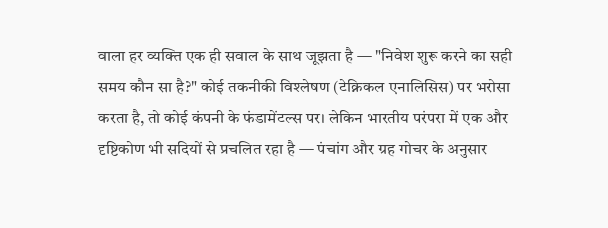वाला हर व्यक्ति एक ही सवाल के साथ जूझता है — "निवेश शुरू करने का सही समय कौन सा है?" कोई तकनीकी विश्लेषण (टेक्निकल एनालिसिस) पर भरोसा करता है, तो कोई कंपनी के फंडामेंटल्स पर। लेकिन भारतीय परंपरा में एक और दृष्टिकोण भी सदियों से प्रचलित रहा है — पंचांग और ग्रह गोचर के अनुसार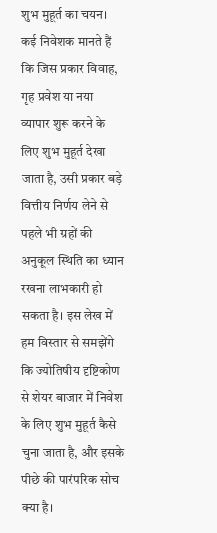शुभ मुहूर्त का चयन। कई निवेशक मानते हैं कि जिस प्रकार विवाह, गृह प्रवेश या नया व्यापार शुरू करने के लिए शुभ मुहूर्त देखा जाता है, उसी प्रकार बड़े वित्तीय निर्णय लेने से पहले भी ग्रहों की अनुकूल स्थिति का ध्यान रखना लाभकारी हो सकता है। इस लेख में हम विस्तार से समझेंगे कि ज्योतिषीय दृष्टिकोण से शेयर बाजार में निवेश के लिए शुभ मुहूर्त कैसे चुना जाता है, और इसके पीछे की पारंपरिक सोच क्या है।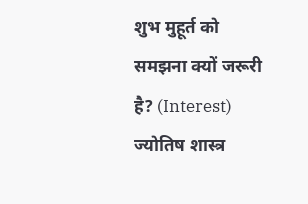शुभ मुहूर्त को समझना क्यों जरूरी है? (Interest)
ज्योतिष शास्त्र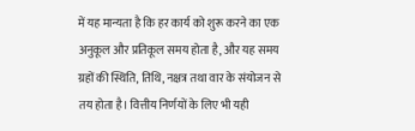में यह मान्यता है कि हर कार्य को शुरू करने का एक अनुकूल और प्रतिकूल समय होता है, और यह समय ग्रहों की स्थिति, तिथि, नक्षत्र तथा वार के संयोजन से तय होता है। वित्तीय निर्णयों के लिए भी यही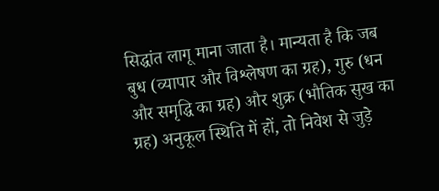सिद्धांत लागू माना जाता है। मान्यता है कि जब बुध (व्यापार और विश्लेषण का ग्रह), गुरु (धन और समृद्धि का ग्रह) और शुक्र (भौतिक सुख का ग्रह) अनुकूल स्थिति में हों, तो निवेश से जुड़े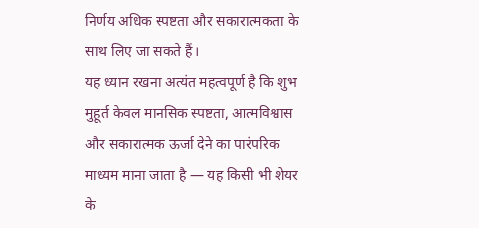निर्णय अधिक स्पष्टता और सकारात्मकता के साथ लिए जा सकते हैं।
यह ध्यान रखना अत्यंत महत्वपूर्ण है कि शुभ मुहूर्त केवल मानसिक स्पष्टता, आत्मविश्वास और सकारात्मक ऊर्जा देने का पारंपरिक माध्यम माना जाता है — यह किसी भी शेयर के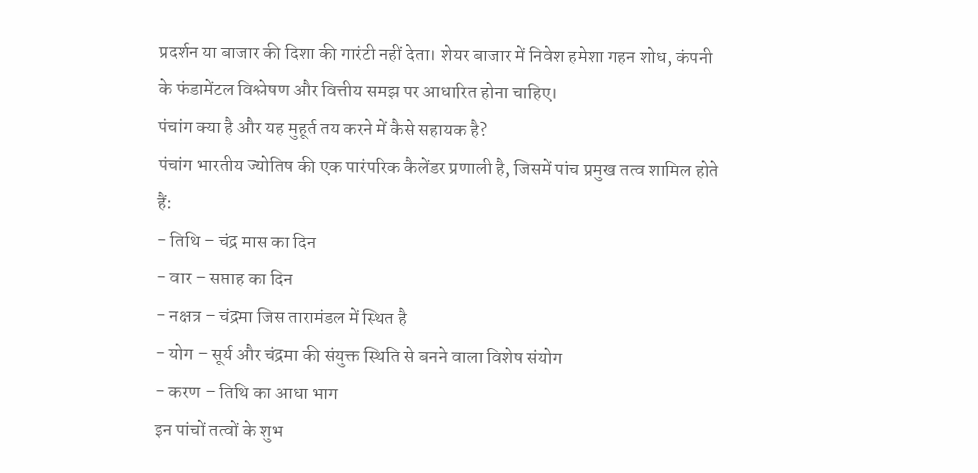प्रदर्शन या बाजार की दिशा की गारंटी नहीं देता। शेयर बाजार में निवेश हमेशा गहन शोध, कंपनी के फंडामेंटल विश्लेषण और वित्तीय समझ पर आधारित होना चाहिए।
पंचांग क्या है और यह मुहूर्त तय करने में कैसे सहायक है?
पंचांग भारतीय ज्योतिष की एक पारंपरिक कैलेंडर प्रणाली है, जिसमें पांच प्रमुख तत्व शामिल होते हैं:
- तिथि – चंद्र मास का दिन
- वार – सप्ताह का दिन
- नक्षत्र – चंद्रमा जिस तारामंडल में स्थित है
- योग – सूर्य और चंद्रमा की संयुक्त स्थिति से बनने वाला विशेष संयोग
- करण – तिथि का आधा भाग
इन पांचों तत्वों के शुभ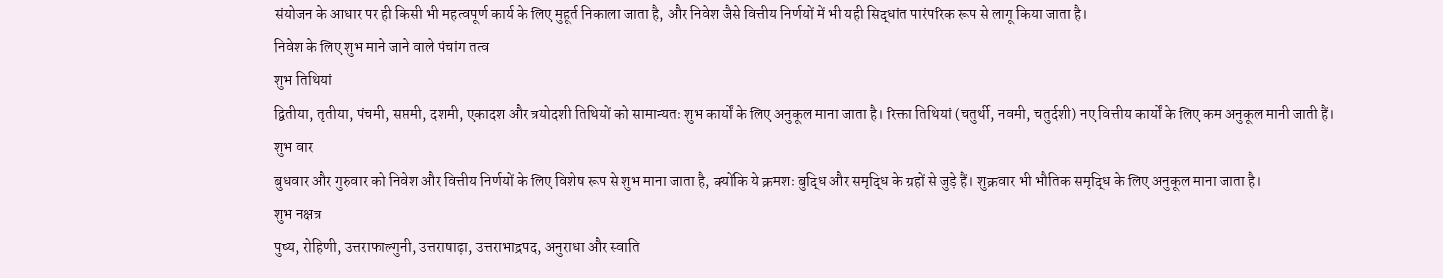संयोजन के आधार पर ही किसी भी महत्वपूर्ण कार्य के लिए मुहूर्त निकाला जाता है, और निवेश जैसे वित्तीय निर्णयों में भी यही सिद्धांत पारंपरिक रूप से लागू किया जाता है।
निवेश के लिए शुभ माने जाने वाले पंचांग तत्व
शुभ तिथियां
द्वितीया, तृतीया, पंचमी, सप्तमी, दशमी, एकादश और त्रयोदशी तिथियों को सामान्यतः शुभ कार्यों के लिए अनुकूल माना जाता है। रिक्ता तिथियां (चतुर्थी, नवमी, चतुर्दशी) नए वित्तीय कार्यों के लिए कम अनुकूल मानी जाती हैं।
शुभ वार
बुधवार और गुरुवार को निवेश और वित्तीय निर्णयों के लिए विशेष रूप से शुभ माना जाता है, क्योंकि ये क्रमशः बुद्धि और समृद्धि के ग्रहों से जुड़े हैं। शुक्रवार भी भौतिक समृद्धि के लिए अनुकूल माना जाता है।
शुभ नक्षत्र
पुष्य, रोहिणी, उत्तराफाल्गुनी, उत्तराषाढ़ा, उत्तराभाद्रपद, अनुराधा और स्वाति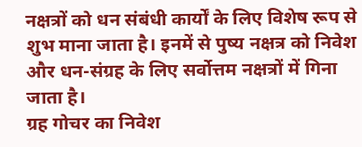नक्षत्रों को धन संबंधी कार्यों के लिए विशेष रूप से शुभ माना जाता है। इनमें से पुष्य नक्षत्र को निवेश और धन-संग्रह के लिए सर्वोत्तम नक्षत्रों में गिना जाता है।
ग्रह गोचर का निवेश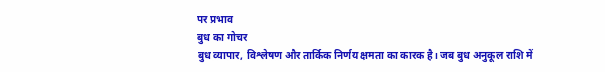पर प्रभाव
बुध का गोचर
बुध व्यापार, विश्लेषण और तार्किक निर्णय क्षमता का कारक है। जब बुध अनुकूल राशि में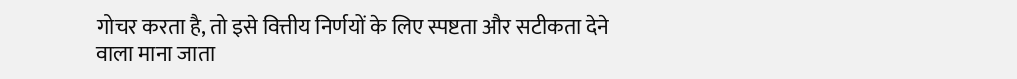गोचर करता है, तो इसे वित्तीय निर्णयों के लिए स्पष्टता और सटीकता देने वाला माना जाता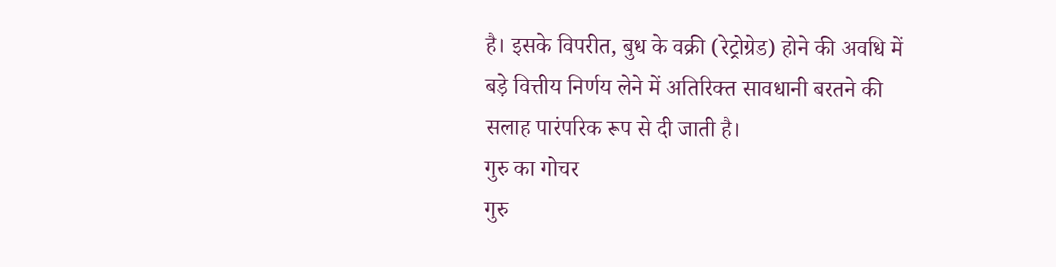है। इसके विपरीत, बुध के वक्री (रेट्रोग्रेड) होने की अवधि में बड़े वित्तीय निर्णय लेने में अतिरिक्त सावधानी बरतने की सलाह पारंपरिक रूप से दी जाती है।
गुरु का गोचर
गुरु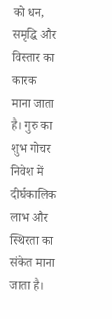को धन, समृद्धि और विस्तार का कारक माना जाता है। गुरु का शुभ गोचर निवेश में दीर्घकालिक लाभ और स्थिरता का संकेत माना जाता है।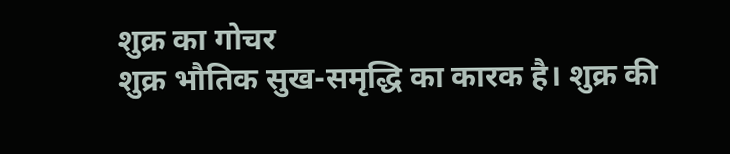शुक्र का गोचर
शुक्र भौतिक सुख-समृद्धि का कारक है। शुक्र की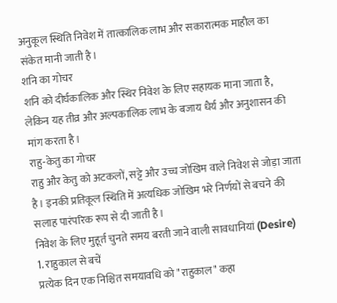अनुकूल स्थिति निवेश में तात्कालिक लाभ और सकारात्मक माहौल का संकेत मानी जाती है।
शनि का गोचर
शनि को दीर्घकालिक और स्थिर निवेश के लिए सहायक माना जाता है, लेकिन यह तीव्र और अल्पकालिक लाभ के बजाय धैर्य और अनुशासन की मांग करता है।
राहु-केतु का गोचर
राहु और केतु को अटकलों, सट्टे और उच्च जोखिम वाले निवेश से जोड़ा जाता है। इनकी प्रतिकूल स्थिति में अत्यधिक जोखिम भरे निर्णयों से बचने की सलाह पारंपरिक रूप से दी जाती है।
निवेश के लिए मुहूर्त चुनते समय बरती जाने वाली सावधानियां (Desire)
1. राहुकाल से बचें
प्रत्येक दिन एक निश्चित समयावधि को "राहुकाल" कहा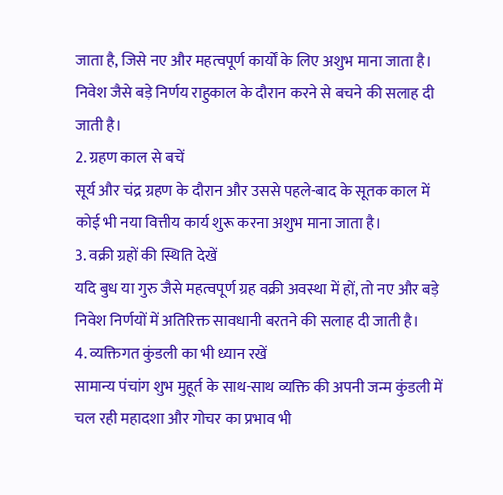जाता है, जिसे नए और महत्वपूर्ण कार्यों के लिए अशुभ माना जाता है। निवेश जैसे बड़े निर्णय राहुकाल के दौरान करने से बचने की सलाह दी जाती है।
2. ग्रहण काल से बचें
सूर्य और चंद्र ग्रहण के दौरान और उससे पहले-बाद के सूतक काल में कोई भी नया वित्तीय कार्य शुरू करना अशुभ माना जाता है।
3. वक्री ग्रहों की स्थिति देखें
यदि बुध या गुरु जैसे महत्वपूर्ण ग्रह वक्री अवस्था में हों, तो नए और बड़े निवेश निर्णयों में अतिरिक्त सावधानी बरतने की सलाह दी जाती है।
4. व्यक्तिगत कुंडली का भी ध्यान रखें
सामान्य पंचांग शुभ मुहूर्त के साथ-साथ व्यक्ति की अपनी जन्म कुंडली में चल रही महादशा और गोचर का प्रभाव भी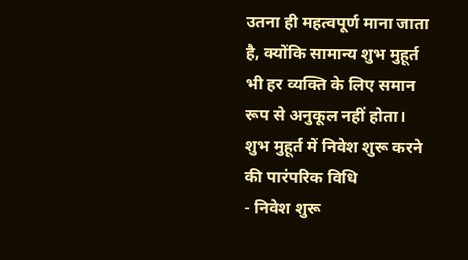उतना ही महत्वपूर्ण माना जाता है, क्योंकि सामान्य शुभ मुहूर्त भी हर व्यक्ति के लिए समान रूप से अनुकूल नहीं होता।
शुभ मुहूर्त में निवेश शुरू करने की पारंपरिक विधि
- निवेश शुरू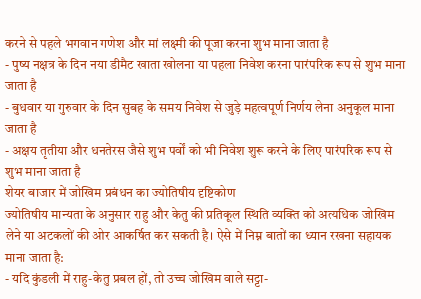करने से पहले भगवान गणेश और मां लक्ष्मी की पूजा करना शुभ माना जाता है
- पुष्य नक्षत्र के दिन नया डीमैट खाता खोलना या पहला निवेश करना पारंपरिक रूप से शुभ माना जाता है
- बुधवार या गुरुवार के दिन सुबह के समय निवेश से जुड़े महत्वपूर्ण निर्णय लेना अनुकूल माना जाता है
- अक्षय तृतीया और धनतेरस जैसे शुभ पर्वों को भी निवेश शुरू करने के लिए पारंपरिक रूप से शुभ माना जाता है
शेयर बाजार में जोखिम प्रबंधन का ज्योतिषीय दृष्टिकोण
ज्योतिषीय मान्यता के अनुसार राहु और केतु की प्रतिकूल स्थिति व्यक्ति को अत्यधिक जोखिम लेने या अटकलों की ओर आकर्षित कर सकती है। ऐसे में निम्न बातों का ध्यान रखना सहायक माना जाता है:
- यदि कुंडली में राहु-केतु प्रबल हों, तो उच्च जोखिम वाले सट्टा-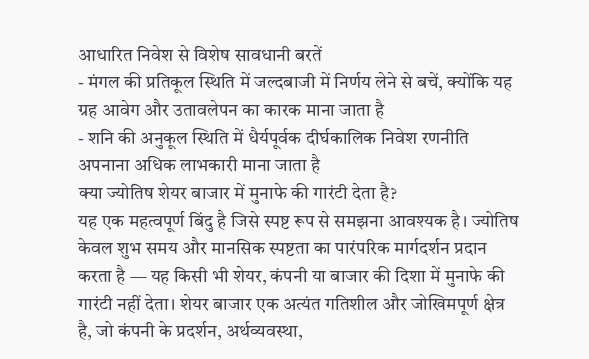आधारित निवेश से विशेष सावधानी बरतें
- मंगल की प्रतिकूल स्थिति में जल्दबाजी में निर्णय लेने से बचें, क्योंकि यह ग्रह आवेग और उतावलेपन का कारक माना जाता है
- शनि की अनुकूल स्थिति में धैर्यपूर्वक दीर्घकालिक निवेश रणनीति अपनाना अधिक लाभकारी माना जाता है
क्या ज्योतिष शेयर बाजार में मुनाफे की गारंटी देता है?
यह एक महत्वपूर्ण बिंदु है जिसे स्पष्ट रूप से समझना आवश्यक है। ज्योतिष केवल शुभ समय और मानसिक स्पष्टता का पारंपरिक मार्गदर्शन प्रदान करता है — यह किसी भी शेयर, कंपनी या बाजार की दिशा में मुनाफे की गारंटी नहीं देता। शेयर बाजार एक अत्यंत गतिशील और जोखिमपूर्ण क्षेत्र है, जो कंपनी के प्रदर्शन, अर्थव्यवस्था,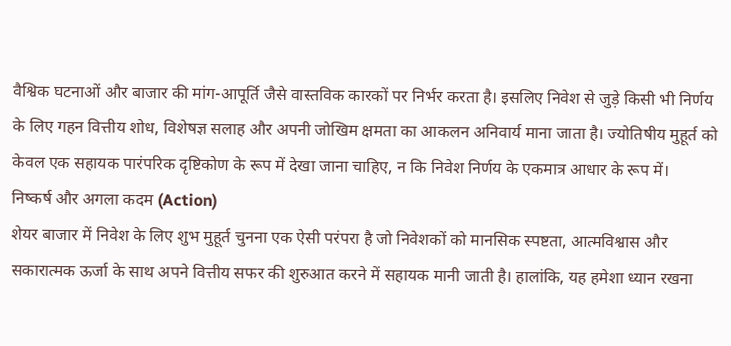वैश्विक घटनाओं और बाजार की मांग-आपूर्ति जैसे वास्तविक कारकों पर निर्भर करता है। इसलिए निवेश से जुड़े किसी भी निर्णय के लिए गहन वित्तीय शोध, विशेषज्ञ सलाह और अपनी जोखिम क्षमता का आकलन अनिवार्य माना जाता है। ज्योतिषीय मुहूर्त को केवल एक सहायक पारंपरिक दृष्टिकोण के रूप में देखा जाना चाहिए, न कि निवेश निर्णय के एकमात्र आधार के रूप में।
निष्कर्ष और अगला कदम (Action)
शेयर बाजार में निवेश के लिए शुभ मुहूर्त चुनना एक ऐसी परंपरा है जो निवेशकों को मानसिक स्पष्टता, आत्मविश्वास और सकारात्मक ऊर्जा के साथ अपने वित्तीय सफर की शुरुआत करने में सहायक मानी जाती है। हालांकि, यह हमेशा ध्यान रखना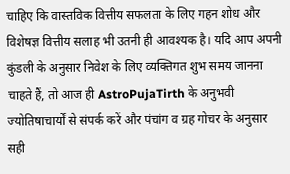चाहिए कि वास्तविक वित्तीय सफलता के लिए गहन शोध और विशेषज्ञ वित्तीय सलाह भी उतनी ही आवश्यक है। यदि आप अपनी कुंडली के अनुसार निवेश के लिए व्यक्तिगत शुभ समय जानना चाहते हैं, तो आज ही AstroPujaTirth के अनुभवी ज्योतिषाचार्यों से संपर्क करें और पंचांग व ग्रह गोचर के अनुसार सही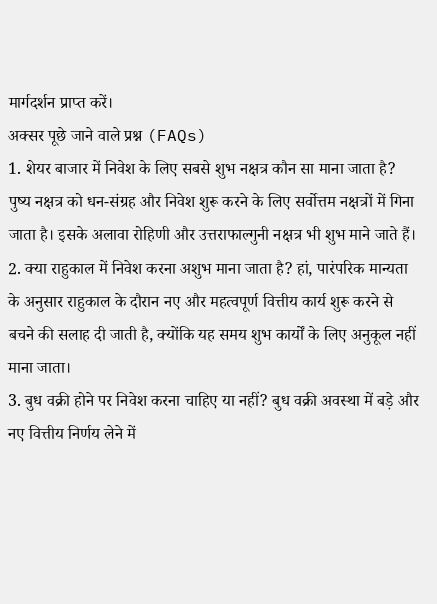मार्गदर्शन प्राप्त करें।
अक्सर पूछे जाने वाले प्रश्न (FAQs)
1. शेयर बाजार में निवेश के लिए सबसे शुभ नक्षत्र कौन सा माना जाता है? पुष्य नक्षत्र को धन-संग्रह और निवेश शुरू करने के लिए सर्वोत्तम नक्षत्रों में गिना जाता है। इसके अलावा रोहिणी और उत्तराफाल्गुनी नक्षत्र भी शुभ माने जाते हैं।
2. क्या राहुकाल में निवेश करना अशुभ माना जाता है? हां, पारंपरिक मान्यता के अनुसार राहुकाल के दौरान नए और महत्वपूर्ण वित्तीय कार्य शुरू करने से बचने की सलाह दी जाती है, क्योंकि यह समय शुभ कार्यों के लिए अनुकूल नहीं माना जाता।
3. बुध वक्री होने पर निवेश करना चाहिए या नहीं? बुध वक्री अवस्था में बड़े और नए वित्तीय निर्णय लेने में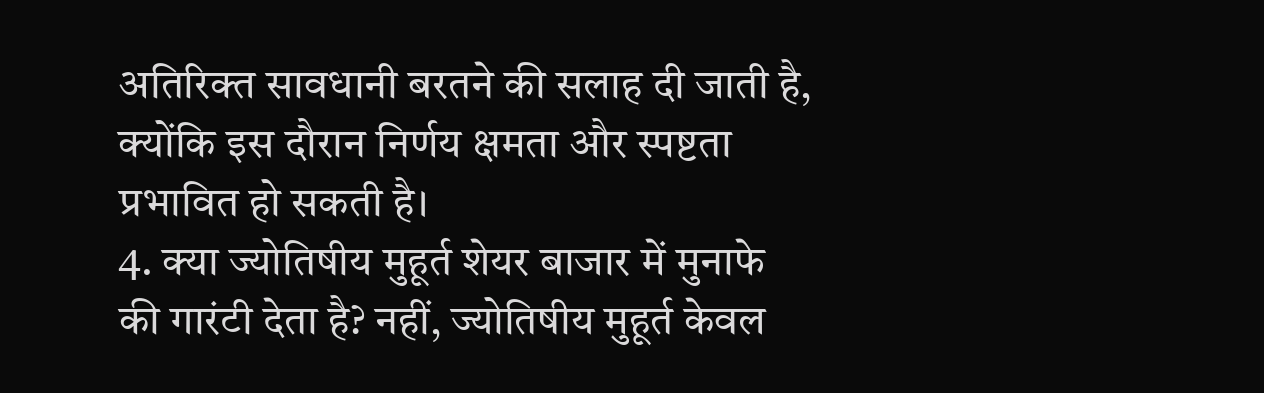अतिरिक्त सावधानी बरतने की सलाह दी जाती है, क्योंकि इस दौरान निर्णय क्षमता और स्पष्टता प्रभावित हो सकती है।
4. क्या ज्योतिषीय मुहूर्त शेयर बाजार में मुनाफे की गारंटी देता है? नहीं, ज्योतिषीय मुहूर्त केवल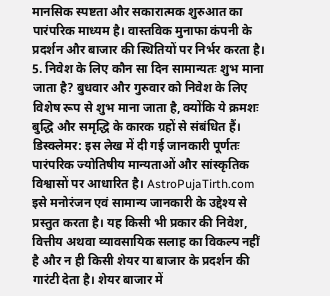मानसिक स्पष्टता और सकारात्मक शुरुआत का पारंपरिक माध्यम है। वास्तविक मुनाफा कंपनी के प्रदर्शन और बाजार की स्थितियों पर निर्भर करता है।
5. निवेश के लिए कौन सा दिन सामान्यतः शुभ माना जाता है? बुधवार और गुरुवार को निवेश के लिए विशेष रूप से शुभ माना जाता है, क्योंकि ये क्रमशः बुद्धि और समृद्धि के कारक ग्रहों से संबंधित हैं।
डिस्क्लेमर: इस लेख में दी गई जानकारी पूर्णतः पारंपरिक ज्योतिषीय मान्यताओं और सांस्कृतिक विश्वासों पर आधारित है। AstroPujaTirth.com इसे मनोरंजन एवं सामान्य जानकारी के उद्देश्य से प्रस्तुत करता है। यह किसी भी प्रकार की निवेश, वित्तीय अथवा व्यावसायिक सलाह का विकल्प नहीं है और न ही किसी शेयर या बाजार के प्रदर्शन की गारंटी देता है। शेयर बाजार में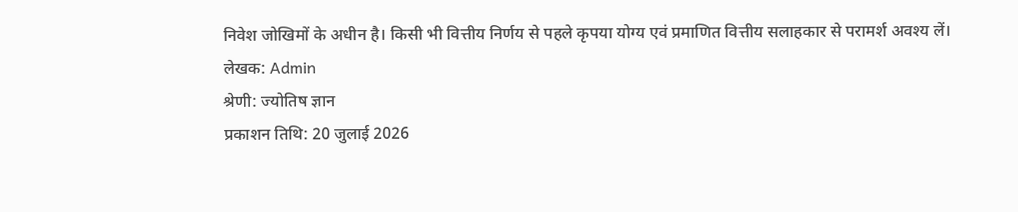निवेश जोखिमों के अधीन है। किसी भी वित्तीय निर्णय से पहले कृपया योग्य एवं प्रमाणित वित्तीय सलाहकार से परामर्श अवश्य लें।
लेखक: Admin
श्रेणी: ज्योतिष ज्ञान
प्रकाशन तिथि: 20 जुलाई 2026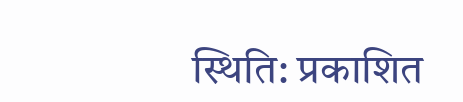स्थिति: प्रकाशित